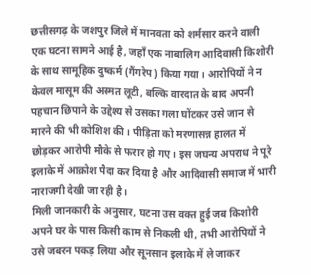छत्तीसगढ़ के जशपुर जिले में मानवता को शर्मसार करने वाली एक घटना सामने आई है, जहाँ एक नाबालिग आदिवासी किशोरी के साथ सामूहिक दुष्कर्म (गैंगरेप) किया गया। आरोपियों ने न केवल मासूम की अस्मत लूटी, बल्कि वारदात के बाद अपनी पहचान छिपाने के उद्देश्य से उसका गला घोंटकर उसे जान से मारने की भी कोशिश की। पीड़िता को मरणासन्न हालत में छोड़कर आरोपी मौके से फरार हो गए। इस जघन्य अपराध ने पूरे इलाके में आक्रोश पैदा कर दिया है और आदिवासी समाज में भारी नाराजगी देखी जा रही है।
मिली जानकारी के अनुसार, घटना उस वक्त हुई जब किशोरी अपने घर के पास किसी काम से निकली थी, तभी आरोपियों ने उसे जबरन पकड़ लिया और सूनसान इलाके में ले जाकर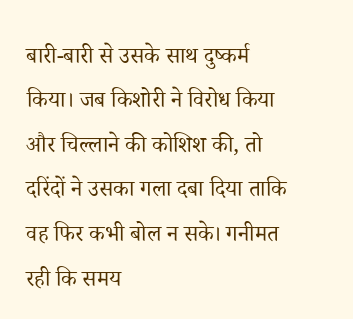बारी-बारी से उसके साथ दुष्कर्म किया। जब किशोरी ने विरोध किया और चिल्लाने की कोशिश की, तो दरिंदों ने उसका गला दबा दिया ताकि वह फिर कभी बोल न सके। गनीमत रही कि समय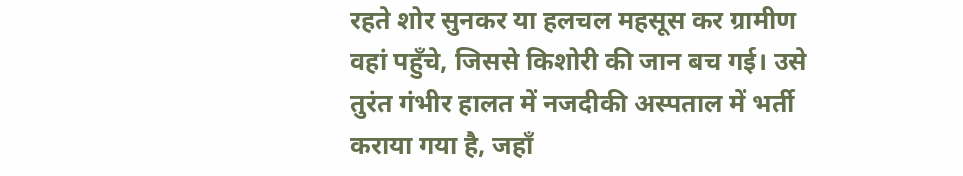रहते शोर सुनकर या हलचल महसूस कर ग्रामीण वहां पहुँचे, जिससे किशोरी की जान बच गई। उसे तुरंत गंभीर हालत में नजदीकी अस्पताल में भर्ती कराया गया है, जहाँ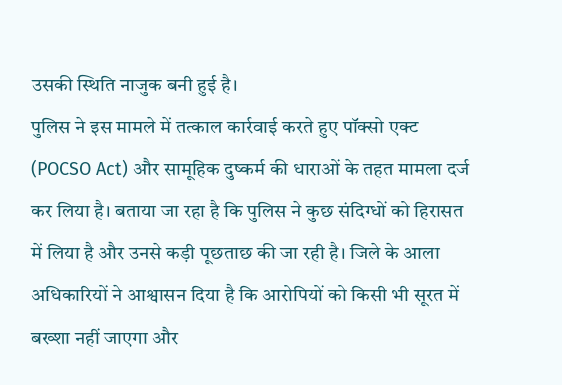उसकी स्थिति नाजुक बनी हुई है।
पुलिस ने इस मामले में तत्काल कार्रवाई करते हुए पॉक्सो एक्ट (POCSO Act) और सामूहिक दुष्कर्म की धाराओं के तहत मामला दर्ज कर लिया है। बताया जा रहा है कि पुलिस ने कुछ संदिग्धों को हिरासत में लिया है और उनसे कड़ी पूछताछ की जा रही है। जिले के आला अधिकारियों ने आश्वासन दिया है कि आरोपियों को किसी भी सूरत में बख्शा नहीं जाएगा और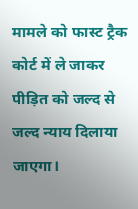मामले को फास्ट ट्रैक कोर्ट में ले जाकर पीड़ित को जल्द से जल्द न्याय दिलाया जाएगा।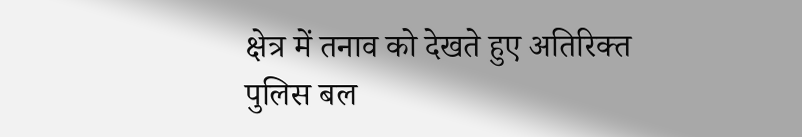क्षेत्र में तनाव को देखते हुए अतिरिक्त पुलिस बल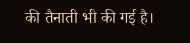की तैनाती भी की गई है।